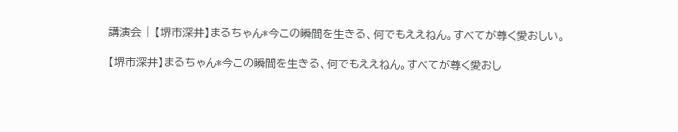講演会 | 【堺市深井】まるちゃん*今この瞬間を生きる、何でもええねん。すべてが尊く愛おしい。

【堺市深井】まるちゃん*今この瞬間を生きる、何でもええねん。すべてが尊く愛おし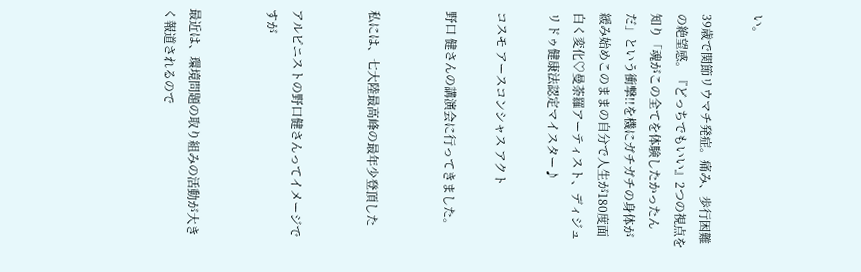い。

39歳で関節リウマチ発症。痛み、歩行困難の絶望感。『どっちでもいい』2つの視点を知り「魂がこの全てを体験したかったんだ」という衝撃!!を機にガチガチの身体が緩み始めこのままの自分で人生が180度面白く変化♡曼荼羅アーティスト、ディジュリドゥ健康法認定マイスター♪

コスモ アースコンシャス アクト

野口 健さんの講演会に行ってきました。


私には、七大陸最高峰の最年少登頂した


アルピニストの野口健さんってイメージですが


最近は、環境問題の取り組みの活動が大きく報道されるので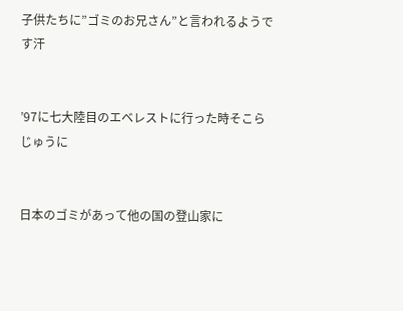子供たちに”ゴミのお兄さん”と言われるようです汗


’97に七大陸目のエベレストに行った時そこらじゅうに


日本のゴミがあって他の国の登山家に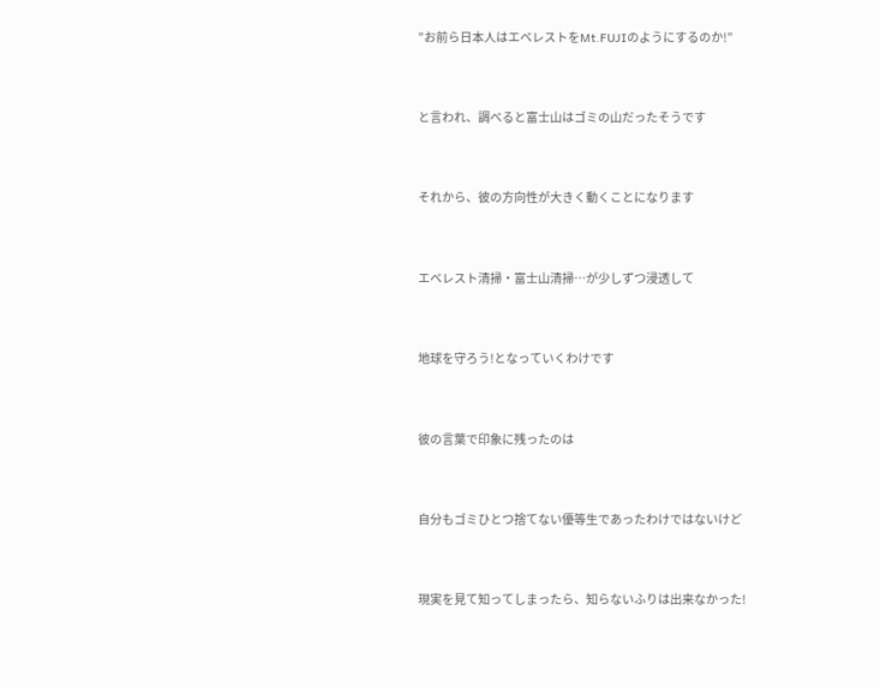”お前ら日本人はエベレストをMt.FUJIのようにするのか!”


と言われ、調べると富士山はゴミの山だったそうです


それから、彼の方向性が大きく動くことになります


エベレスト清掃・富士山清掃…が少しずつ浸透して


地球を守ろう!となっていくわけです


彼の言葉で印象に残ったのは


自分もゴミひとつ捨てない優等生であったわけではないけど


現実を見て知ってしまったら、知らないふりは出来なかった!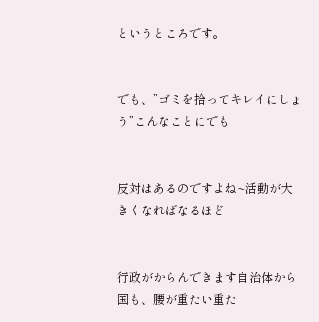というところです。


でも、”ゴミを拾ってキレイにしょう”こんなことにでも


反対はあるのですよね~活動が大きくなればなるほど


行政がからんできます自治体から国も、腰が重たい重た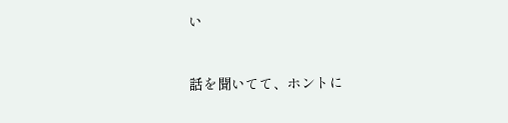い


話を聞いてて、ホントに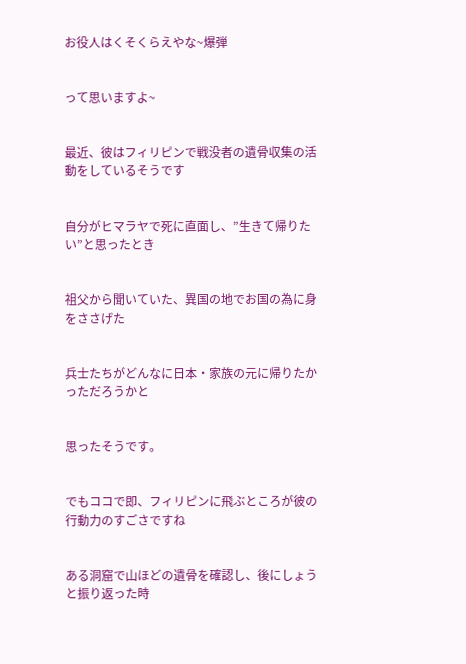お役人はくそくらえやな~爆弾


って思いますよ~


最近、彼はフィリピンで戦没者の遺骨収集の活動をしているそうです


自分がヒマラヤで死に直面し、”生きて帰りたい”と思ったとき


祖父から聞いていた、異国の地でお国の為に身をささげた


兵士たちがどんなに日本・家族の元に帰りたかっただろうかと


思ったそうです。


でもココで即、フィリピンに飛ぶところが彼の行動力のすごさですね


ある洞窟で山ほどの遺骨を確認し、後にしょうと振り返った時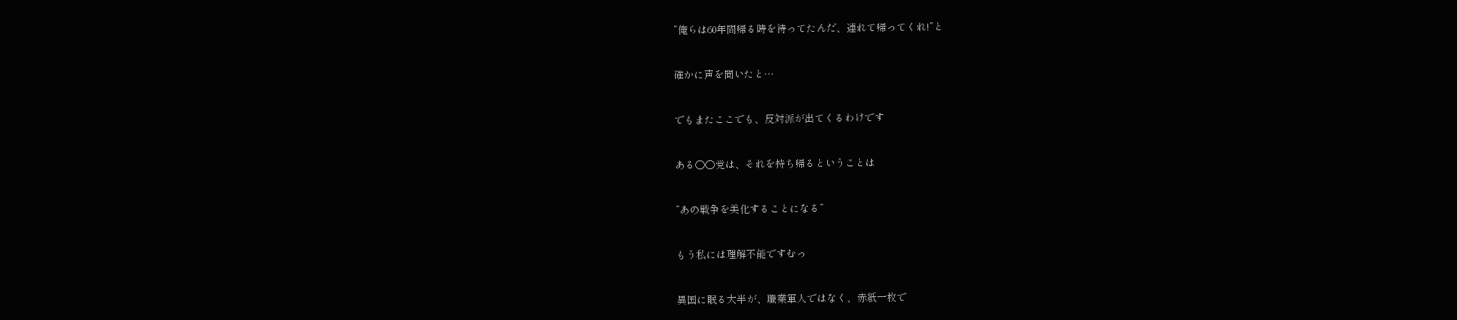”俺らは60年間帰る時を待ってたんだ、連れて帰ってくれ!”と


確かに声を聞いたと…


でもまたここでも、反対派が出てくるわけです


ある○○党は、それを持ち帰るということは


”あの戦争を美化することになる”


もう私には理解不能ですむっ


異国に眠る大半が、職業軍人ではなく、赤紙一枚で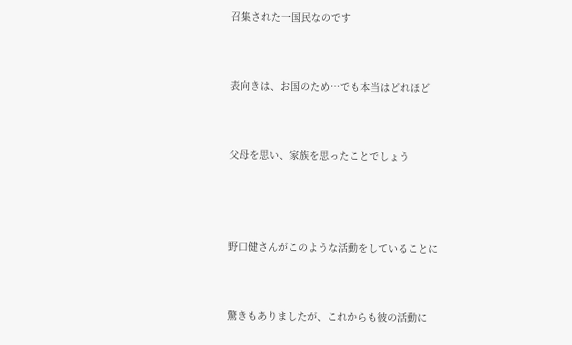召集された一国民なのです


表向きは、お国のため…でも本当はどれほど


父母を思い、家族を思ったことでしょう



野口健さんがこのような活動をしていることに


驚きもありましたが、これからも彼の活動に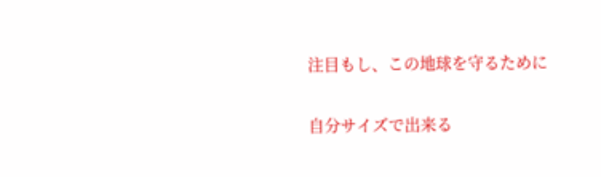注目もし、この地球を守るために


自分サイズで出来る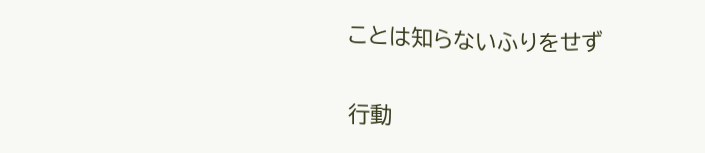ことは知らないふりをせず


行動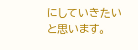にしていきたいと思います。